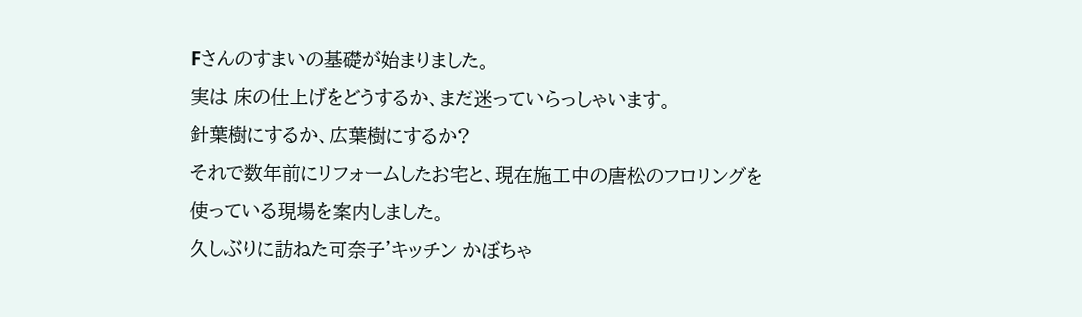Fさんのすまいの基礎が始まりました。
実は 床の仕上げをどうするか、まだ迷っていらっしゃいます。
針葉樹にするか、広葉樹にするか?
それで数年前にリフォームしたお宅と、現在施工中の唐松のフロリングを
使っている現場を案内しました。
久しぶりに訪ねた可奈子'キッチン かぼちゃ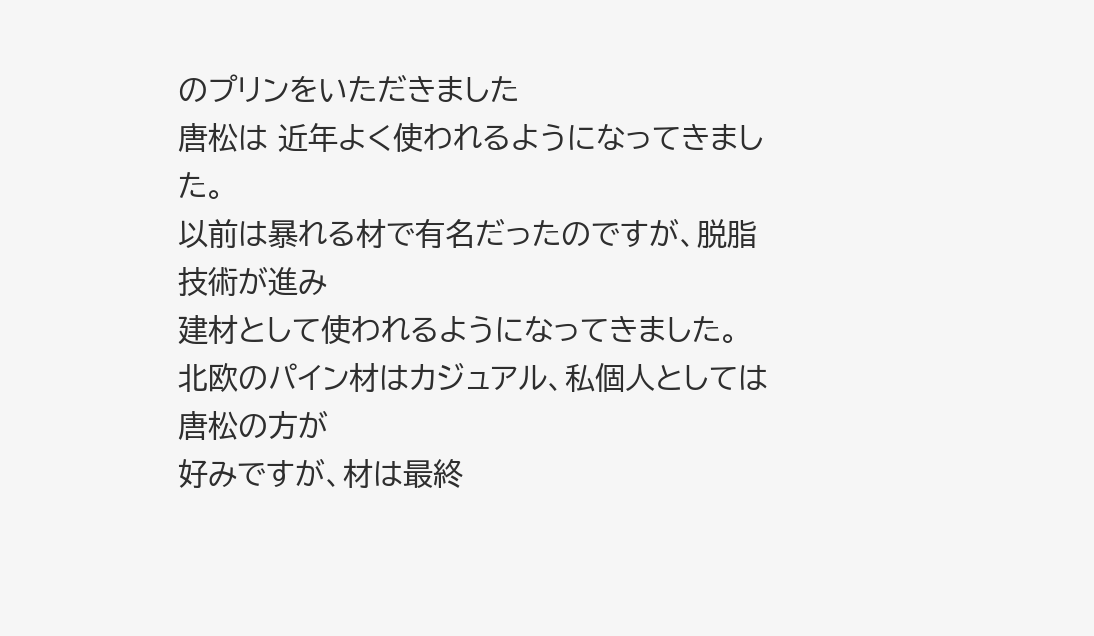のプリンをいただきました
唐松は 近年よく使われるようになってきました。
以前は暴れる材で有名だったのですが、脱脂技術が進み
建材として使われるようになってきました。
北欧のパイン材はカジュアル、私個人としては唐松の方が
好みですが、材は最終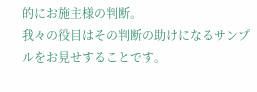的にお施主様の判断。
我々の役目はその判断の助けになるサンプルをお見せすることです。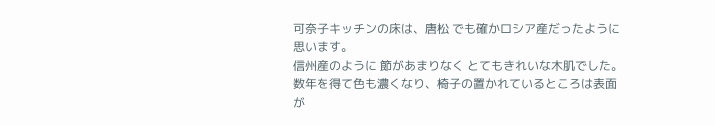可奈子キッチンの床は、唐松 でも確かロシア産だったように思います。
信州産のように 節があまりなく とてもきれいな木肌でした。
数年を得て色も濃くなり、椅子の置かれているところは表面が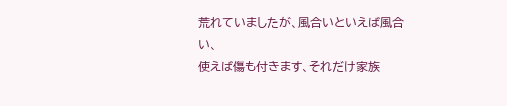荒れていましたが、風合いといえば風合い、
使えば傷も付きます、それだけ家族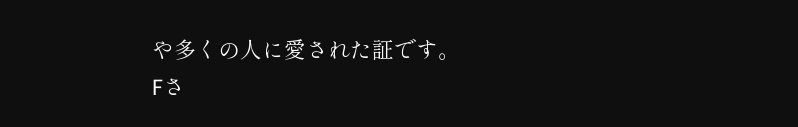や多くの人に愛された証です。
Fさ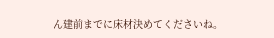ん建前までに床材決めてくださいね。